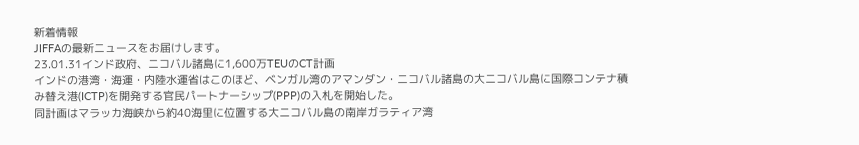新着情報
JIFFAの最新ニュースをお届けします。
23.01.31インド政府、ニコバル諸島に1,600万TEUのCT計画
インドの港湾・海運・内陸水運省はこのほど、ベンガル湾のアマンダン・ニコバル諸島の大ニコバル島に国際コンテナ積み替え港(ICTP)を開発する官民パートナーシップ(PPP)の入札を開始した。
同計画はマラッカ海峡から約40海里に位置する大ニコバル島の南岸ガラティア湾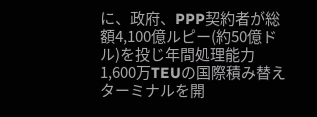に、政府、PPP契約者が総額4,100億ルピー(約50億ドル)を投じ年間処理能力1,600万TEUの国際積み替えターミナルを開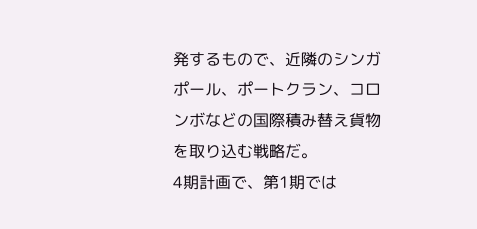発するもので、近隣のシンガポール、ポートクラン、コロンボなどの国際積み替え貨物を取り込む戦略だ。
4期計画で、第1期では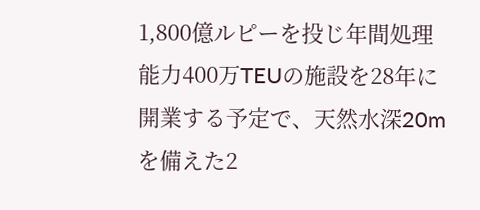1,800億ルピーを投じ年間処理能力400万TEUの施設を28年に開業する予定で、天然水深20mを備えた2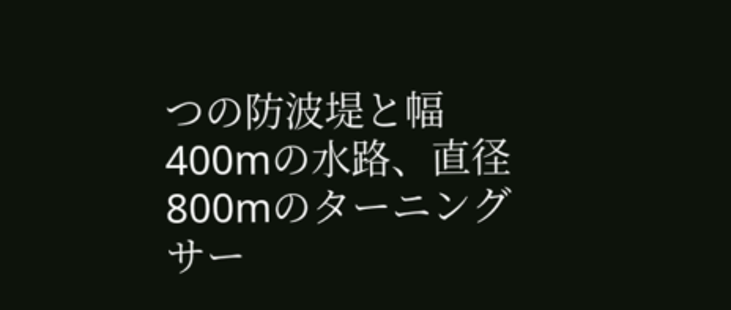つの防波堤と幅400mの水路、直径800mのターニングサー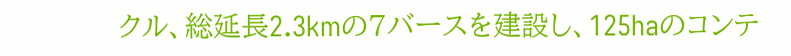クル、総延長2.3kmの7バースを建設し、125haのコンテ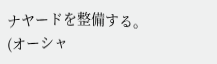ナヤードを整備する。
(オーシャ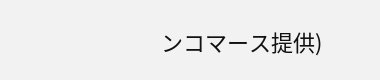ンコマース提供)